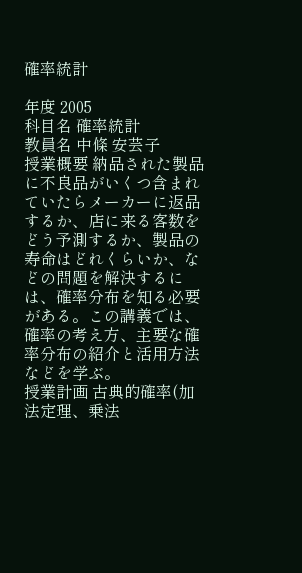確率統計

年度 2005
科目名 確率統計
教員名 中條 安芸子
授業概要 納品された製品に不良品がいくつ含まれていたらメーカーに返品するか、店に来る客数をどう予測するか、製品の寿命はどれくらいか、などの問題を解決するには、確率分布を知る必要がある。この講義では、確率の考え方、主要な確率分布の紹介と活用方法などを学ぶ。
授業計画 古典的確率(加法定理、乗法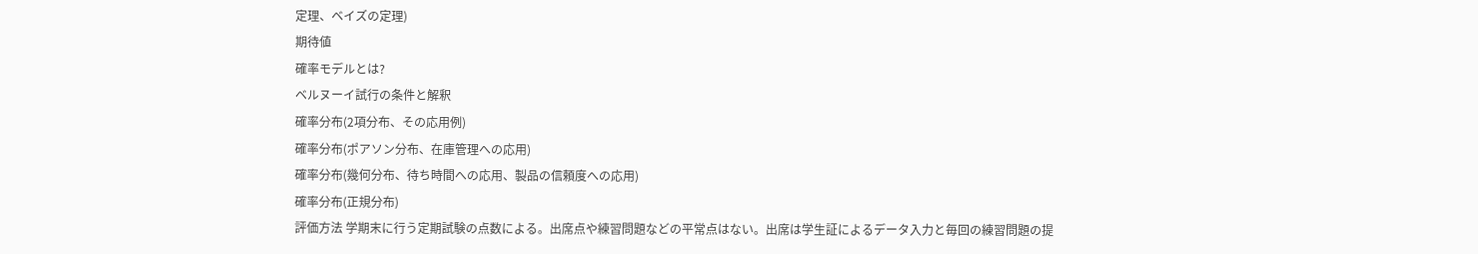定理、ベイズの定理)
期待値
確率モデルとは?
ベルヌーイ試行の条件と解釈
確率分布(2項分布、その応用例)
確率分布(ポアソン分布、在庫管理への応用)
確率分布(幾何分布、待ち時間への応用、製品の信頼度への応用)
確率分布(正規分布)
評価方法 学期末に行う定期試験の点数による。出席点や練習問題などの平常点はない。出席は学生証によるデータ入力と毎回の練習問題の提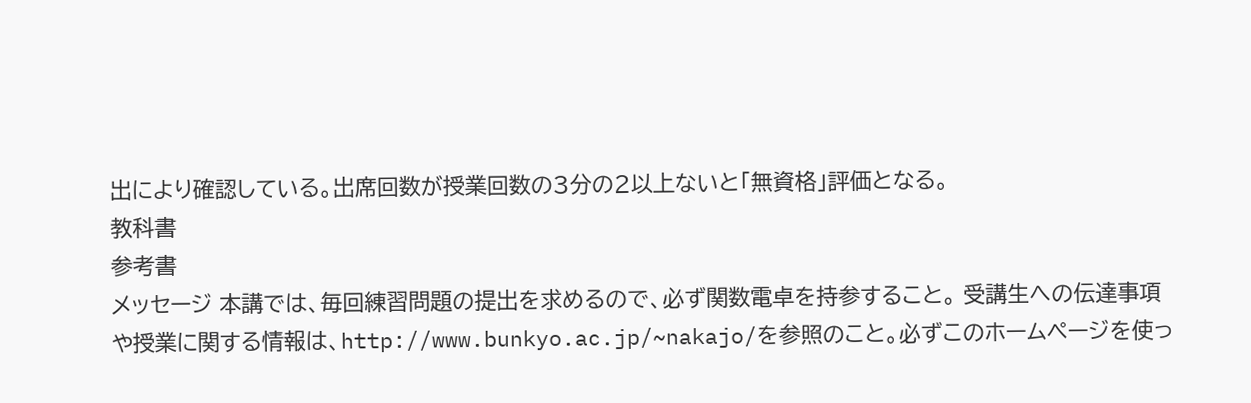出により確認している。出席回数が授業回数の3分の2以上ないと「無資格」評価となる。
教科書
参考書
メッセージ 本講では、毎回練習問題の提出を求めるので、必ず関数電卓を持参すること。 受講生への伝達事項や授業に関する情報は、http://www.bunkyo.ac.jp/~nakajo/を参照のこと。必ずこのホームページを使っ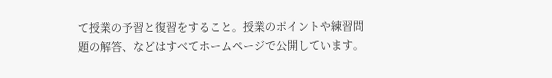て授業の予習と復習をすること。授業のポイントや練習問題の解答、などはすべてホームページで公開しています。